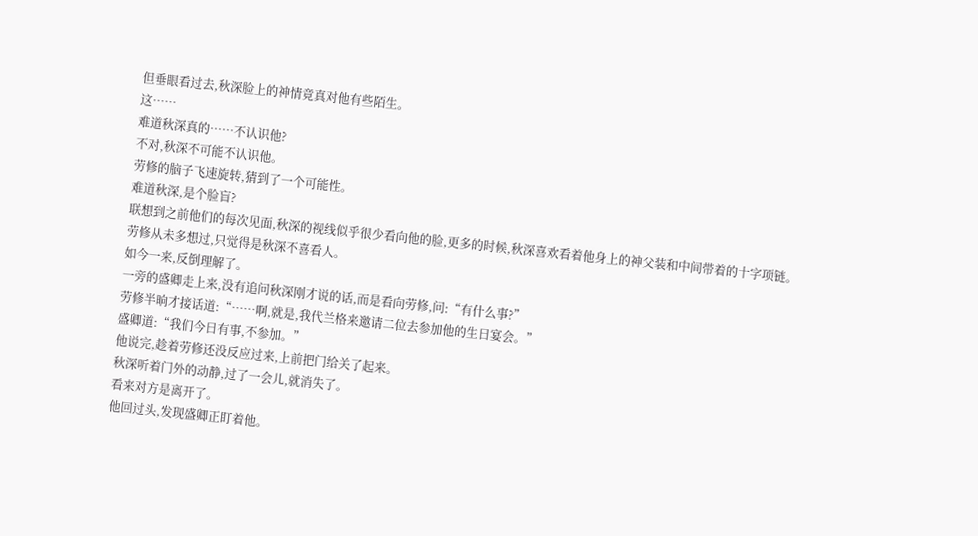但垂眼看过去,秋深脸上的神情竟真对他有些陌生。
这……
难道秋深真的……不认识他?
不对,秋深不可能不认识他。
劳修的脑子飞速旋转,猜到了一个可能性。
难道秋深,是个脸盲?
联想到之前他们的每次见面,秋深的视线似乎很少看向他的脸,更多的时候,秋深喜欢看着他身上的神父装和中间带着的十字项链。
劳修从未多想过,只觉得是秋深不喜看人。
如今一来,反倒理解了。
一旁的盛卿走上来,没有追问秋深刚才说的话,而是看向劳修,问:“有什么事?”
劳修半晌才接话道:“……啊,就是,我代兰格来邀请二位去参加他的生日宴会。”
盛卿道:“我们今日有事,不参加。”
他说完,趁着劳修还没反应过来,上前把门给关了起来。
秋深听着门外的动静,过了一会儿,就消失了。
看来对方是离开了。
他回过头,发现盛卿正盯着他。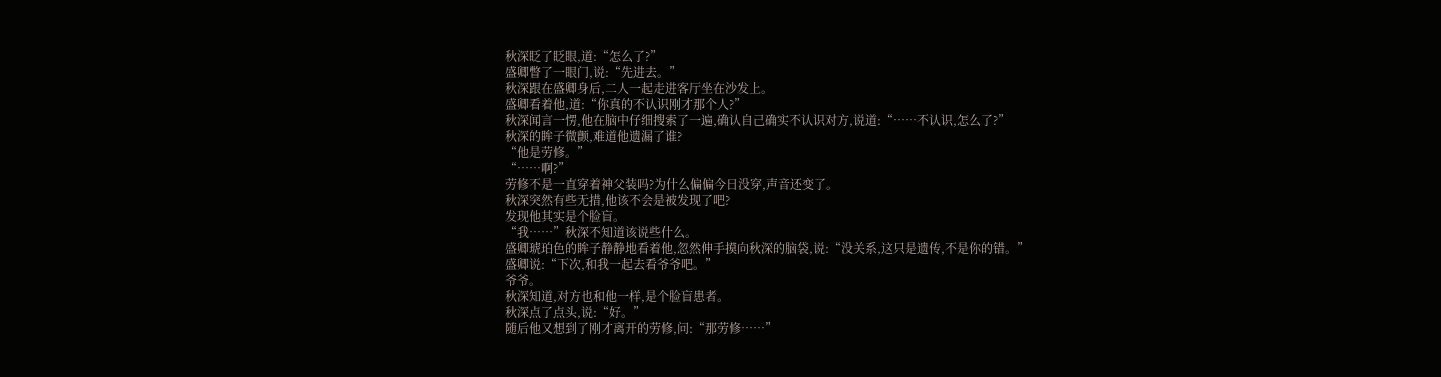秋深眨了眨眼,道:“怎么了?”
盛卿瞥了一眼门,说:“先进去。”
秋深跟在盛卿身后,二人一起走进客厅坐在沙发上。
盛卿看着他,道:“你真的不认识刚才那个人?”
秋深闻言一愣,他在脑中仔细搜索了一遍,确认自己确实不认识对方,说道:“……不认识,怎么了?”
秋深的眸子微颤,难道他遗漏了谁?
“他是劳修。”
“……啊?”
劳修不是一直穿着神父装吗?为什么偏偏今日没穿,声音还变了。
秋深突然有些无措,他该不会是被发现了吧?
发现他其实是个脸盲。
“我……”秋深不知道该说些什么。
盛卿琥珀色的眸子静静地看着他,忽然伸手摸向秋深的脑袋,说:“没关系,这只是遗传,不是你的错。”
盛卿说:“下次,和我一起去看爷爷吧。”
爷爷。
秋深知道,对方也和他一样,是个脸盲患者。
秋深点了点头,说:“好。”
随后他又想到了刚才离开的劳修,问:“那劳修……”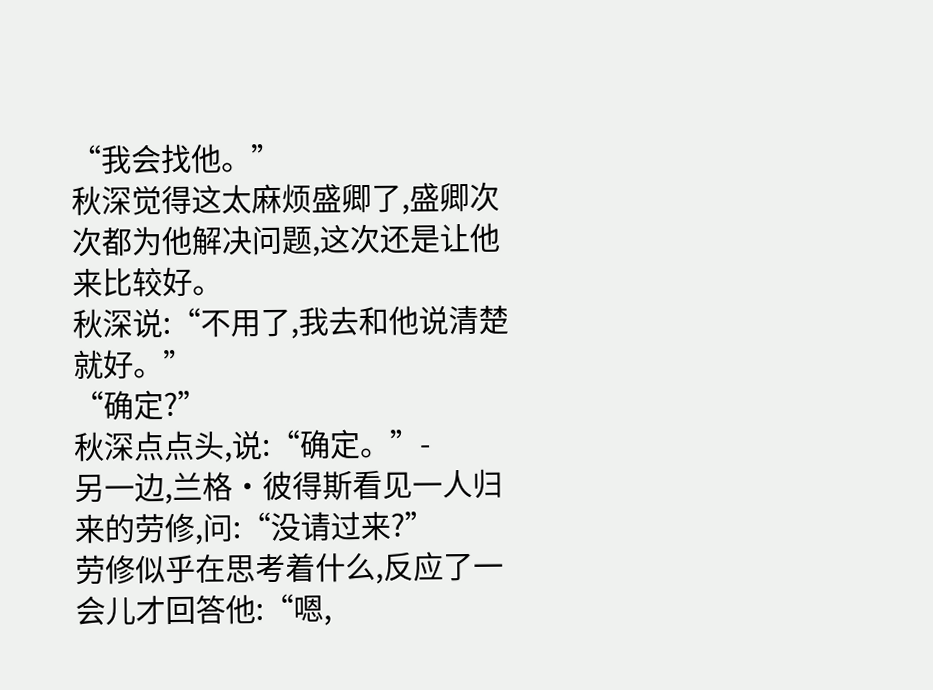“我会找他。”
秋深觉得这太麻烦盛卿了,盛卿次次都为他解决问题,这次还是让他来比较好。
秋深说:“不用了,我去和他说清楚就好。”
“确定?”
秋深点点头,说:“确定。”-
另一边,兰格·彼得斯看见一人归来的劳修,问:“没请过来?”
劳修似乎在思考着什么,反应了一会儿才回答他:“嗯,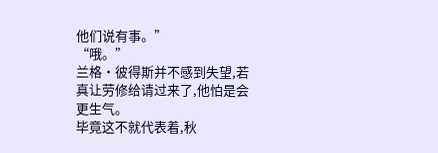他们说有事。”
“哦。”
兰格·彼得斯并不感到失望,若真让劳修给请过来了,他怕是会更生气。
毕竟这不就代表着,秋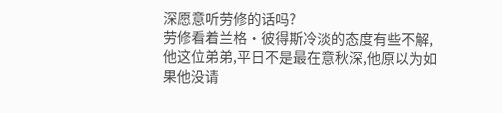深愿意听劳修的话吗?
劳修看着兰格·彼得斯冷淡的态度有些不解,他这位弟弟,平日不是最在意秋深,他原以为如果他没请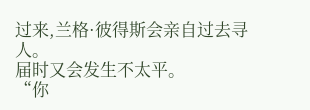过来,兰格·彼得斯会亲自过去寻人。
届时又会发生不太平。
“你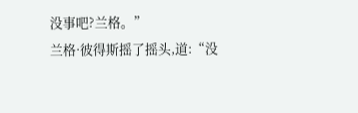没事吧?兰格。”
兰格·彼得斯摇了摇头,道:“没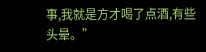事,我就是方才喝了点酒,有些头晕。”